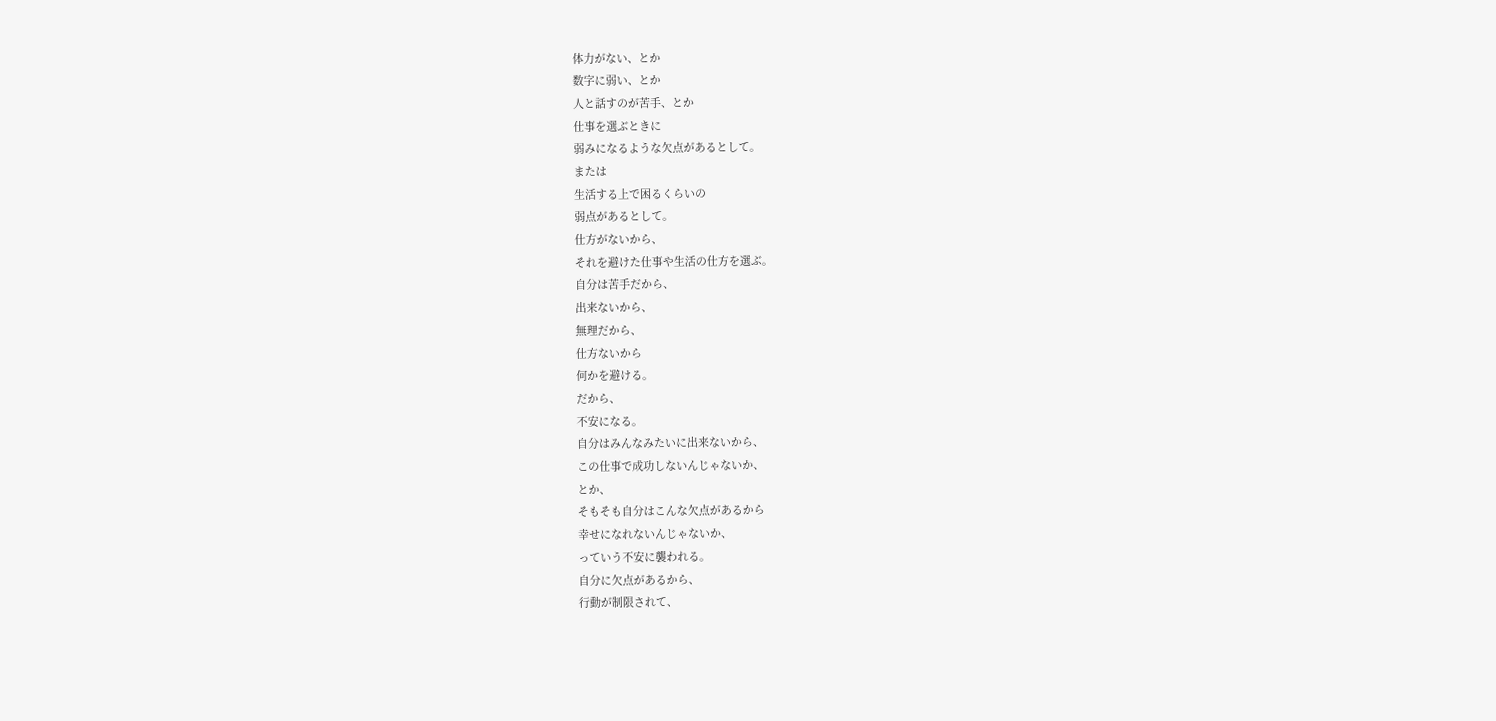体力がない、とか
数字に弱い、とか
人と話すのが苦手、とか
仕事を選ぶときに
弱みになるような欠点があるとして。
または
生活する上で困るくらいの
弱点があるとして。
仕方がないから、
それを避けた仕事や生活の仕方を選ぶ。
自分は苦手だから、
出来ないから、
無理だから、
仕方ないから
何かを避ける。
だから、
不安になる。
自分はみんなみたいに出来ないから、
この仕事で成功しないんじゃないか、
とか、
そもそも自分はこんな欠点があるから
幸せになれないんじゃないか、
っていう不安に襲われる。
自分に欠点があるから、
行動が制限されて、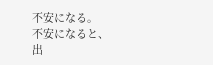不安になる。
不安になると、
出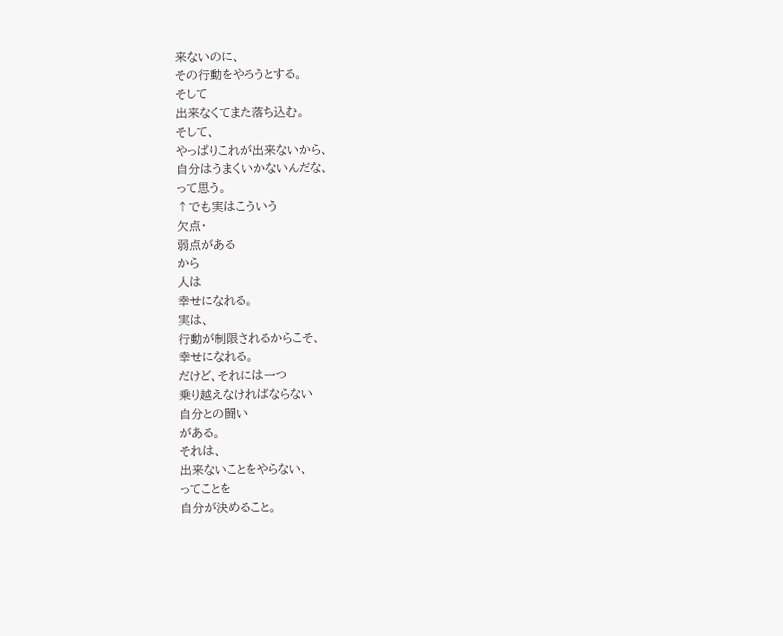来ないのに、
その行動をやろうとする。
そして
出来なくてまた落ち込む。
そして、
やっぱりこれが出来ないから、
自分はうまくいかないんだな、
って思う。
↑でも実はこういう
欠点・
弱点がある
から
人は
幸せになれる。
実は、
行動が制限されるからこそ、
幸せになれる。
だけど、それには一つ
乗り越えなければならない
自分との闘い
がある。
それは、
出来ないことをやらない、
ってことを
自分が決めること。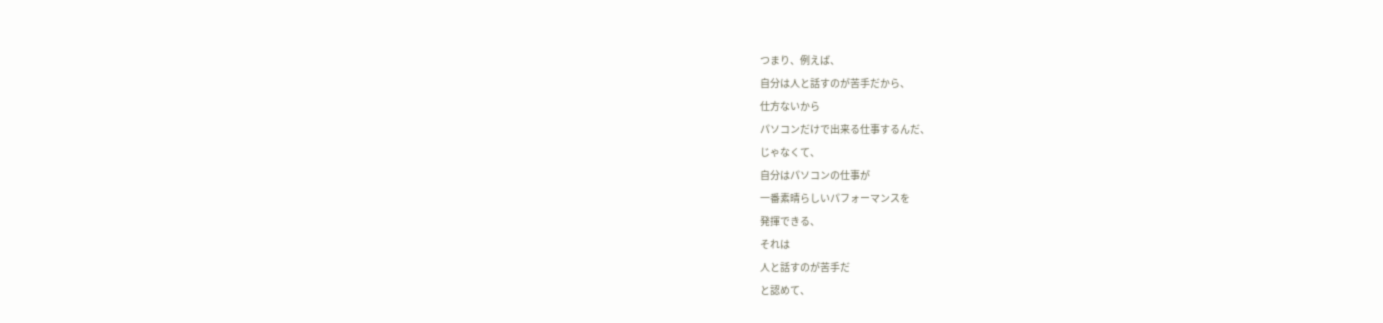つまり、例えば、
自分は人と話すのが苦手だから、
仕方ないから
パソコンだけで出来る仕事するんだ、
じゃなくて、
自分はパソコンの仕事が
一番素晴らしいパフォーマンスを
発揮できる、
それは
人と話すのが苦手だ
と認めて、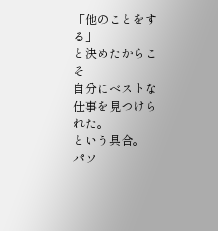「他のことをする」
と決めたからこそ
自分にベストな仕事を見つけられた。
という具合。
パソ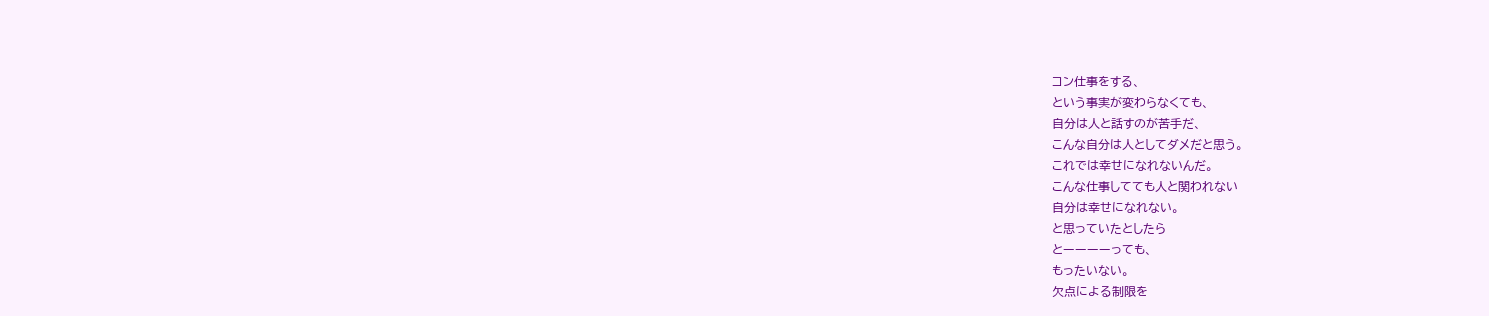コン仕事をする、
という事実が変わらなくても、
自分は人と話すのが苦手だ、
こんな自分は人としてダメだと思う。
これでは幸せになれないんだ。
こんな仕事してても人と関われない
自分は幸せになれない。
と思っていたとしたら
とーーーーっても、
もったいない。
欠点による制限を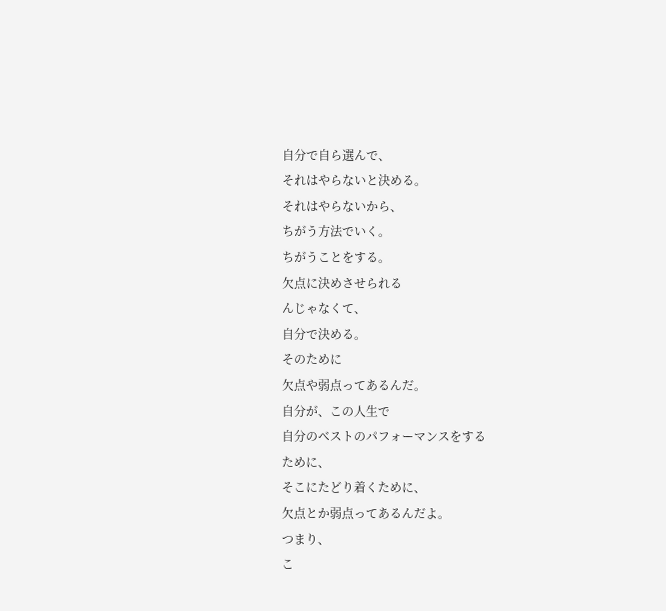自分で自ら選んで、
それはやらないと決める。
それはやらないから、
ちがう方法でいく。
ちがうことをする。
欠点に決めさせられる
んじゃなくて、
自分で決める。
そのために
欠点や弱点ってあるんだ。
自分が、この人生で
自分のベストのパフォーマンスをする
ために、
そこにたどり着くために、
欠点とか弱点ってあるんだよ。
つまり、
こ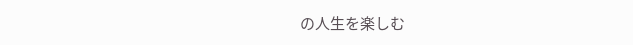の人生を楽しむ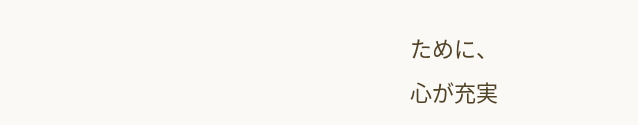ために、
心が充実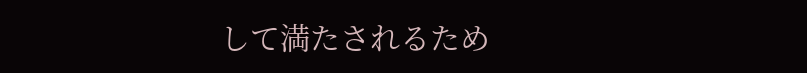して満たされるため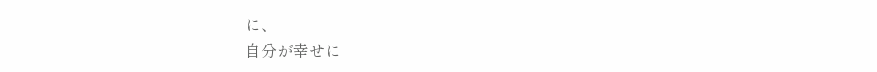に、
自分が幸せに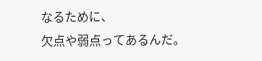なるために、
欠点や弱点ってあるんだ。